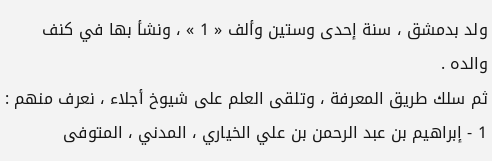ولد بدمشق ، سنة إحدى وستين وألف « 1 » ، ونشأ بها في كنف والده .
ثم سلك طريق المعرفة ، وتلقى العلم على شيوخ أجلاء ، نعرف منهم :
1 - إبراهيم بن عبد الرحمن بن علي الخياري ، المدني ، المتوفى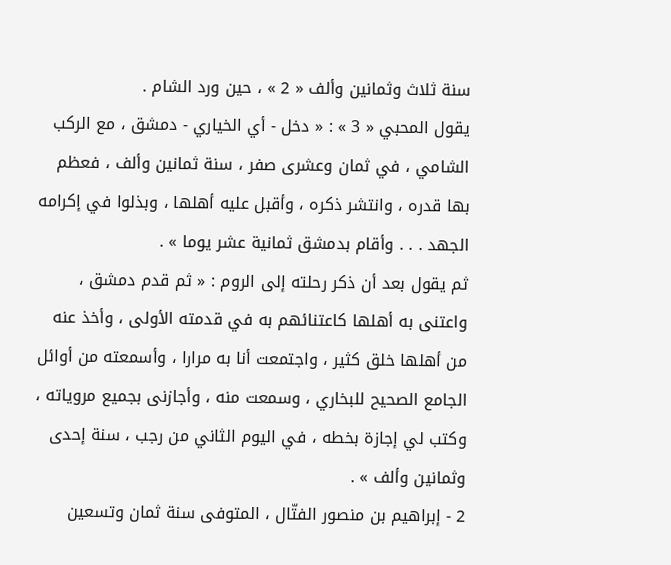سنة ثلاث وثمانين وألف « 2 » ، حين ورد الشام .
يقول المحبي « 3 » : « دخل - أي الخياري - دمشق ، مع الركب الشامي ، في ثمان وعشرى صفر ، سنة ثمانين وألف ، فعظم بها قدره ، وانتشر ذكره ، وأقبل عليه أهلها ، وبذلوا في إكرامه الجهد . . . وأقام بدمشق ثمانية عشر يوما » .
ثم يقول بعد أن ذكر رحلته إلى الروم : « ثم قدم دمشق ، واعتنى به أهلها كاعتنائهم به في قدمته الأولى ، وأخذ عنه من أهلها خلق كثير ، واجتمعت أنا به مرارا ، وأسمعته من أوائل الجامع الصحيح للبخاري ، وسمعت منه ، وأجازنى بجميع مروياته ، وكتب لي إجازة بخطه ، في اليوم الثاني من رجب ، سنة إحدى وثمانين وألف » .
2 - إبراهيم بن منصور الفتّال ، المتوفى سنة ثمان وتسعين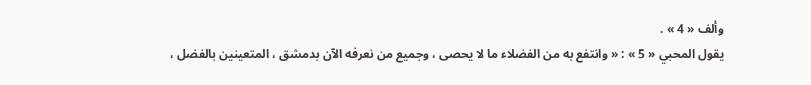وألف « 4 » .
يقول المحبي « 5 » : « وانتفع به من الفضلاء ما لا يحصى ، وجميع من نعرفه الآن بدمشق ، المتعينين بالفضل ،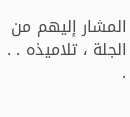المشار إليهم من الجلة ، تلاميذه . . .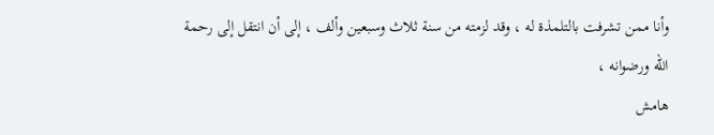وأنا ممن تشرفت بالتلمذة له ، وقد لزمته من سنة ثلاث وسبعين وألف ، إلى أن انتقل إلى رحمة اللّه ورضوانه ،
هامش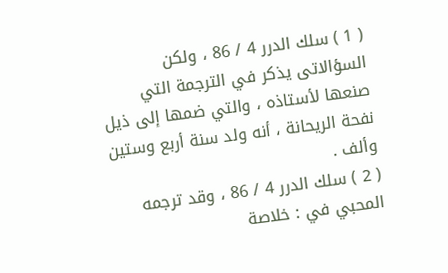( 1 ) سلك الدرر 4 / 86 ، ولكن السؤالاتى يذكر في الترجمة التي صنعها لأستاذه ، والتي ضمها إلى ذيل نفحة الريحانة ، أنه ولد سنة أربع وستين وألف .
( 2 ) سلك الدرر 4 / 86 ، وقد ترجمه المحبي في : خلاصة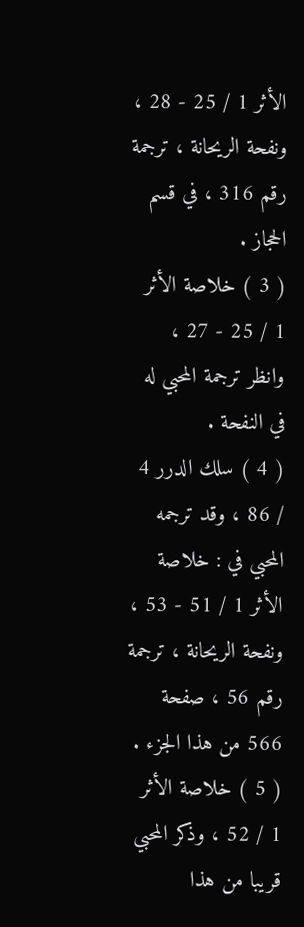الأثر 1 / 25 - 28 ، ونفحة الريحانة ، ترجمة رقم 316 ، في قسم الحجاز .
( 3 ) خلاصة الأثر 1 / 25 - 27 ، وانظر ترجمة المحبي له في النفحة .
( 4 ) سلك الدرر 4 / 86 ، وقد ترجمه المحبي في : خلاصة الأثر 1 / 51 - 53 ، ونفحة الريحانة ، ترجمة رقم 56 ، صفحة 566 من هذا الجزء .
( 5 ) خلاصة الأثر 1 / 52 ، وذكر المحبي قريبا من هذا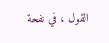القول ، في نفحة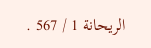الريحانة 1 / 567 .